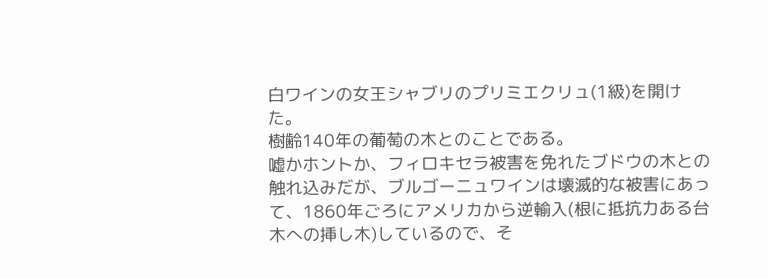白ワインの女王シャブリのプリミエクリュ(1級)を開けた。
樹齢140年の葡萄の木とのことである。
嘘かホントか、フィロキセラ被害を免れたブドウの木との触れ込みだが、ブルゴーニュワインは壊滅的な被害にあって、1860年ごろにアメリカから逆輸入(根に抵抗力ある台木への挿し木)しているので、そ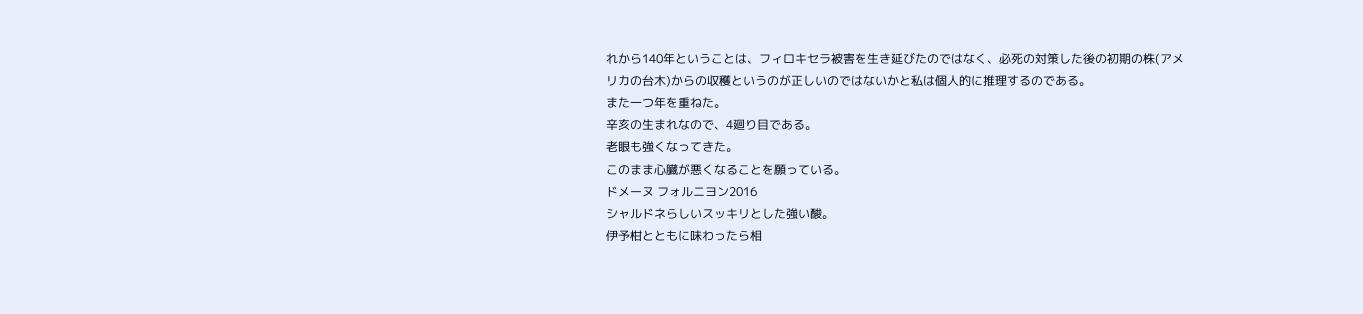れから140年ということは、フィロキセラ被害を生き延びたのではなく、必死の対策した後の初期の株(アメリカの台木)からの収穫というのが正しいのではないかと私は個人的に推理するのである。
また一つ年を重ねた。
辛亥の生まれなので、4廻り目である。
老眼も強くなってきた。
このまま心臓が悪くなることを願っている。
ドメーヌ フォルニヨン2016
シャルドネらしいスッキリとした強い酸。
伊予柑とともに味わったら相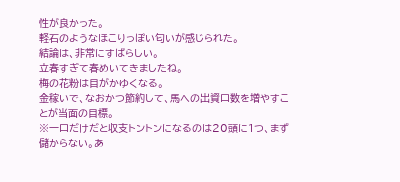性が良かった。
軽石のようなほこりっぽい匂いが感じられた。
結論は、非常にすばらしい。
立春すぎて春めいてきましたね。
梅の花粉は目がかゆくなる。
金稼いで、なおかつ節約して、馬への出資口数を増やすことが当面の目標。
※一口だけだと収支トントンになるのは20頭に1つ、まず儲からない。あ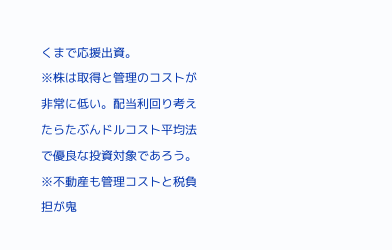くまで応援出資。
※株は取得と管理のコストが非常に低い。配当利回り考えたらたぶんドルコスト平均法で優良な投資対象であろう。
※不動産も管理コストと税負担が鬼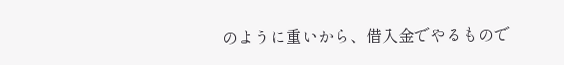のように重いから、借入金でやるもので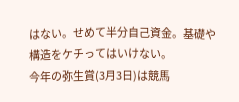はない。せめて半分自己資金。基礎や構造をケチってはいけない。
今年の弥生賞(3月3日)は競馬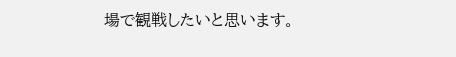場で観戦したいと思います。